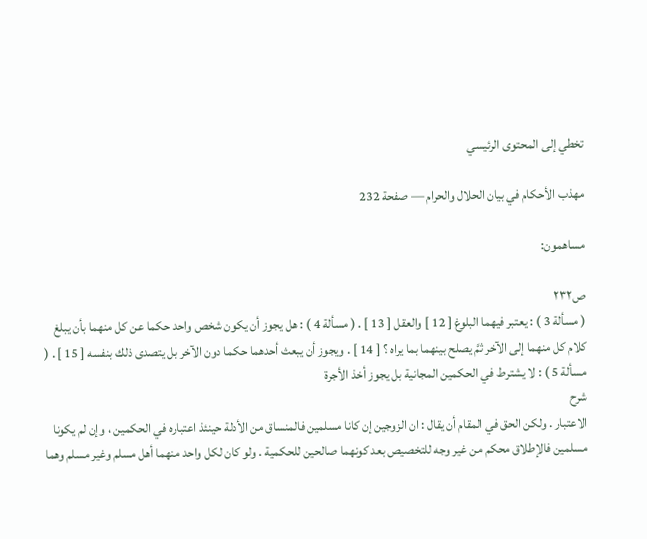تخطي إلى المحتوى الرئيسي

مهذب الأحكام في بيان الحلال والحرام — صفحة 232

مساهمون:

ص٢٣٢
( مسألة 3 ) : يعتبر فيهما البلوغ [ 12 ] والعقل [ 13 ] . ( مسألة 4 ) : هل يجوز أن يكون شخص واحد حكما عن كل منهما بأن يبلغ كلام كل منهما إلى الآخر ثمَّ يصلح بينهما بما يراه ؟ [ 14 ] . ويجوز أن يبعث أحدهما حكما دون الآخر بل يتصدى ذلك بنفسه [ 15 ] . ( مسألة 5 ) : لا يشترط في الحكمين المجانية بل يجوز أخذ الأجرة
شرح
الاعتبار . ولكن الحق في المقام أن يقال : ان الزوجين إن كانا مسلمين فالمنساق من الأدلة حينئذ اعتباره في الحكمين ، وإن لم يكونا مسلمين فالإطلاق محكم من غير وجه للتخصيص بعد كونهما صالحين للحكمية . ولو كان لكل واحد منهما أهل مسلم وغير مسلم وهما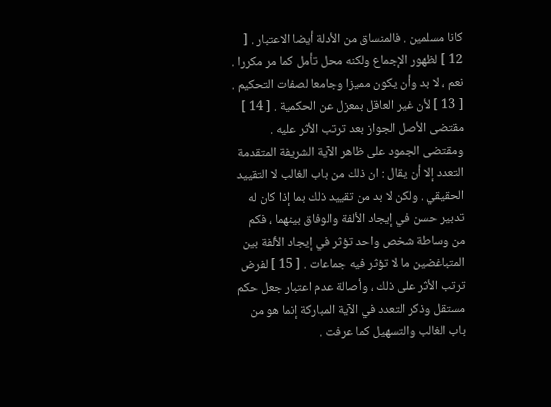كانا مسلمين . فالمنساق من الأدلة أيضا الاعتبار . [ 12 ] لظهور الإجماع ولكنه محل تأمل كما مر مكررا . نعم ، لا بد وأن يكون مميزا وجامعا لصفات التحكيم . [ 13 ] لأن غير العاقل بمعزل عن الحكمية . [ 14 ] مقتضى الأصل الجواز بعد ترتب الأثر عليه . ومقتضى الجمود على ظاهر الآية الشريفة المتقدمة التعدد إلا أن يقال : ان ذلك من باب الغالب لا التقييد الحقيقي . ولكن لا بد من تقييد ذلك بما إذا كان له تدبير حسن في إيجاد الألفة والوفاق بينهما ، فكم من وساطة شخص واحد تؤثر في إيجاد الألفة بين المتباغضين ما لا تؤثر فيه جماعات . [ 15 ] لفرض ترتب الأثر على ذلك ، وأصالة عدم اعتبار جعل حكم مستقل وذكر التعدد في الآية المباركة إنما هو من باب الغالب والتسهيل كما عرفت .